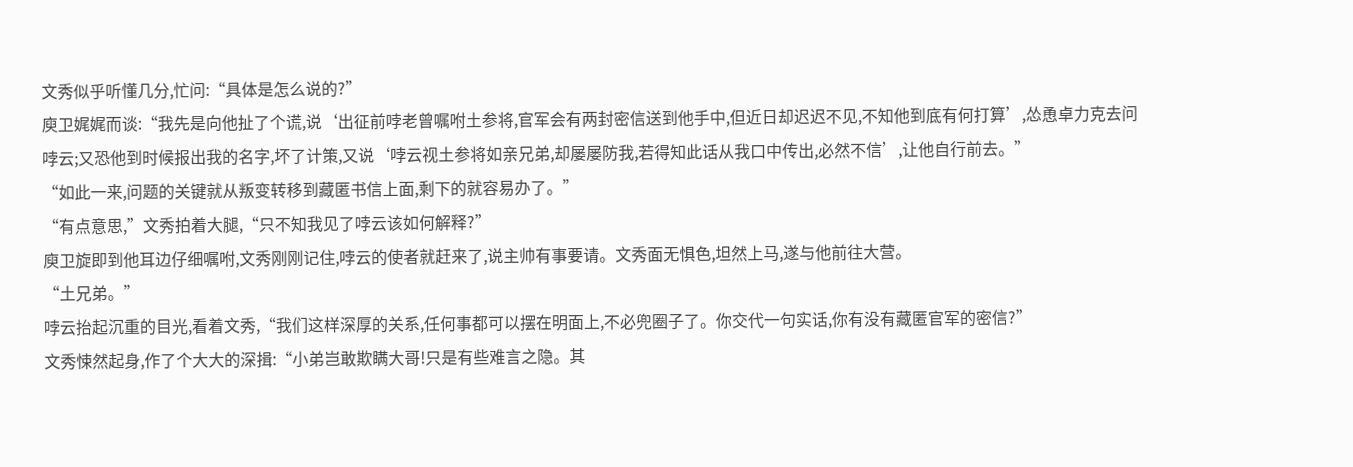文秀似乎听懂几分,忙问:“具体是怎么说的?”
庾卫娓娓而谈:“我先是向他扯了个谎,说‘出征前哱老曾嘱咐土参将,官军会有两封密信送到他手中,但近日却迟迟不见,不知他到底有何打算’,怂恿卓力克去问哱云;又恐他到时候报出我的名字,坏了计策,又说‘哱云视土参将如亲兄弟,却屡屡防我,若得知此话从我口中传出,必然不信’,让他自行前去。”
“如此一来,问题的关键就从叛变转移到藏匿书信上面,剩下的就容易办了。”
“有点意思,”文秀拍着大腿,“只不知我见了哱云该如何解释?”
庾卫旋即到他耳边仔细嘱咐,文秀刚刚记住,哱云的使者就赶来了,说主帅有事要请。文秀面无惧色,坦然上马,遂与他前往大营。
“土兄弟。”
哱云抬起沉重的目光,看着文秀,“我们这样深厚的关系,任何事都可以摆在明面上,不必兜圈子了。你交代一句实话,你有没有藏匿官军的密信?”
文秀悚然起身,作了个大大的深揖:“小弟岂敢欺瞒大哥!只是有些难言之隐。其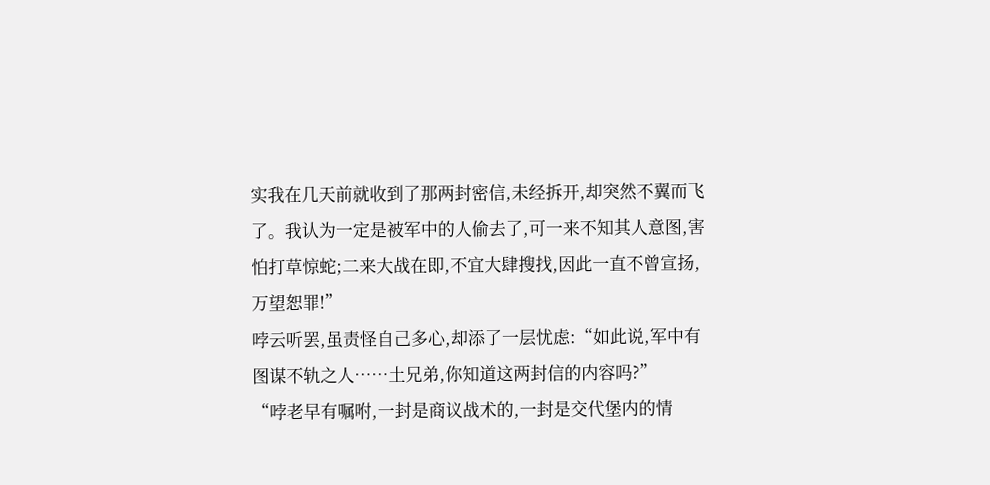实我在几天前就收到了那两封密信,未经拆开,却突然不翼而飞了。我认为一定是被军中的人偷去了,可一来不知其人意图,害怕打草惊蛇;二来大战在即,不宜大肆搜找,因此一直不曾宣扬,万望恕罪!”
哱云听罢,虽责怪自己多心,却添了一层忧虑:“如此说,军中有图谋不轨之人……土兄弟,你知道这两封信的内容吗?”
“哱老早有嘱咐,一封是商议战术的,一封是交代堡内的情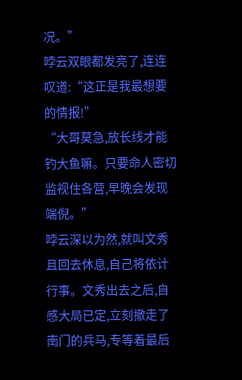况。”
哱云双眼都发亮了,连连叹道:“这正是我最想要的情报!”
“大哥莫急,放长线才能钓大鱼嘛。只要命人密切监视住各营,早晚会发现端倪。”
哱云深以为然,就叫文秀且回去休息,自己将依计行事。文秀出去之后,自感大局已定,立刻撤走了南门的兵马,专等着最后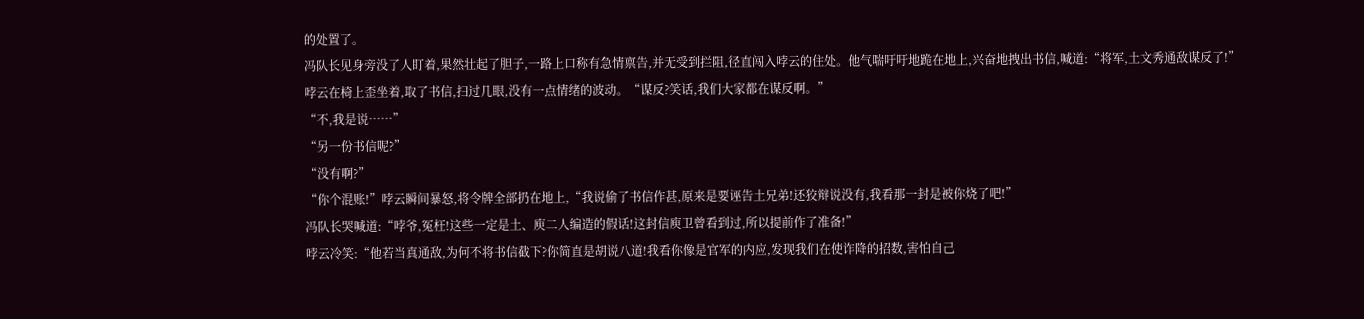的处置了。
冯队长见身旁没了人盯着,果然壮起了胆子,一路上口称有急情禀告,并无受到拦阻,径直闯入哱云的住处。他气喘吁吁地跪在地上,兴奋地拽出书信,喊道:“将军,土文秀通敌谋反了!”
哱云在椅上歪坐着,取了书信,扫过几眼,没有一点情绪的波动。“谋反?笑话,我们大家都在谋反啊。”
“不,我是说……”
“另一份书信呢?”
“没有啊?”
“你个混账!”哱云瞬间暴怒,将令牌全部扔在地上,“我说偷了书信作甚,原来是要诬告土兄弟!还狡辩说没有,我看那一封是被你烧了吧!”
冯队长哭喊道:“哱爷,冤枉!这些一定是土、庾二人编造的假话!这封信庾卫曾看到过,所以提前作了准备!”
哱云冷笑:“他若当真通敌,为何不将书信截下?你简直是胡说八道!我看你像是官军的内应,发现我们在使诈降的招数,害怕自己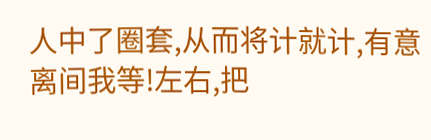人中了圈套,从而将计就计,有意离间我等!左右,把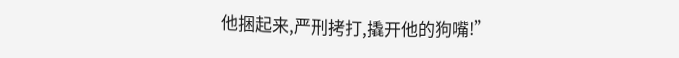他捆起来,严刑拷打,撬开他的狗嘴!”